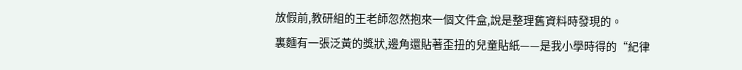放假前,教研組的王老師忽然抱來一個文件盒,說是整理舊資料時發現的。
裏麵有一張泛黃的獎狀,邊角還貼著歪扭的兒童貼紙——是我小學時得的“紀律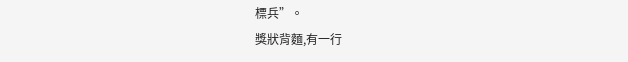標兵”。
獎狀背麵,有一行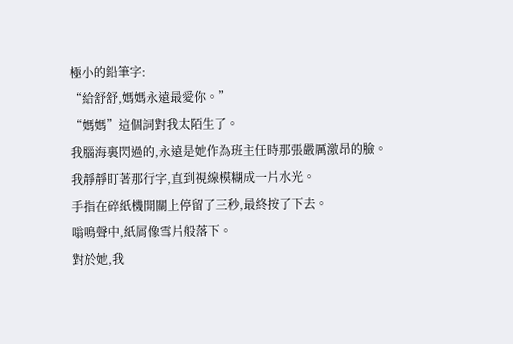極小的鉛筆字:
“給舒舒,媽媽永遠最愛你。”
“媽媽”這個詞對我太陌生了。
我腦海裏閃過的,永遠是她作為班主任時那張嚴厲激昂的臉。
我靜靜盯著那行字,直到視線模糊成一片水光。
手指在碎紙機開關上停留了三秒,最終按了下去。
嗡鳴聲中,紙屑像雪片般落下。
對於她,我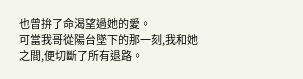也曾拚了命渴望過她的愛。
可當我哥從陽台墜下的那一刻,我和她之間,便切斷了所有退路。